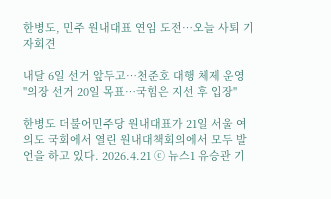한병도, 민주 원내대표 연임 도전…오늘 사퇴 기자회견

내달 6일 선거 앞두고…천준호 대행 체제 운영
"의장 선거 20일 목표…국힘은 지선 후 입장"

한병도 더불어민주당 원내대표가 21일 서울 여의도 국회에서 열린 원내대책회의에서 모두 발언을 하고 있다. 2026.4.21 ⓒ 뉴스1 유승관 기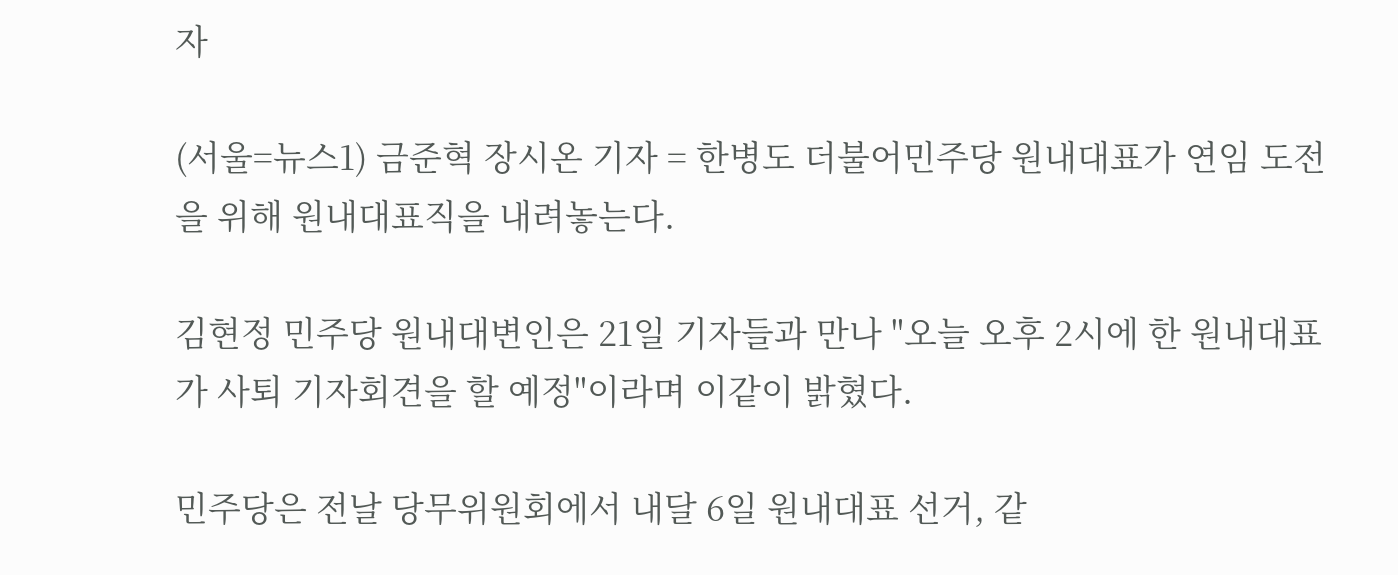자

(서울=뉴스1) 금준혁 장시온 기자 = 한병도 더불어민주당 원내대표가 연임 도전을 위해 원내대표직을 내려놓는다.

김현정 민주당 원내대변인은 21일 기자들과 만나 "오늘 오후 2시에 한 원내대표가 사퇴 기자회견을 할 예정"이라며 이같이 밝혔다.

민주당은 전날 당무위원회에서 내달 6일 원내대표 선거, 같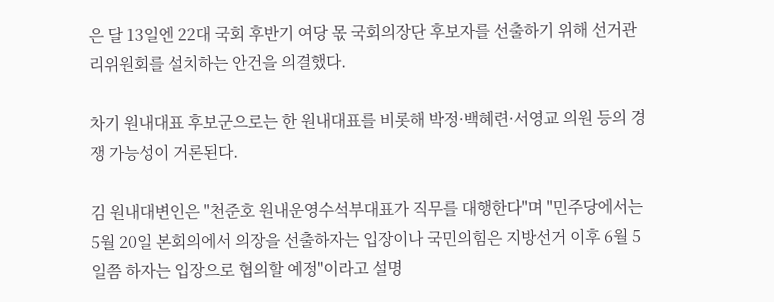은 달 13일엔 22대 국회 후반기 여당 몫 국회의장단 후보자를 선출하기 위해 선거관리위원회를 설치하는 안건을 의결했다.

차기 원내대표 후보군으로는 한 원내대표를 비롯해 박정·백혜련·서영교 의원 등의 경쟁 가능성이 거론된다.

김 원내대변인은 "천준호 원내운영수석부대표가 직무를 대행한다"며 "민주당에서는 5월 20일 본회의에서 의장을 선출하자는 입장이나 국민의힘은 지방선거 이후 6월 5일쯤 하자는 입장으로 협의할 예정"이라고 설명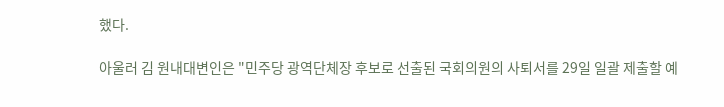했다.

아울러 김 원내대변인은 "민주당 광역단체장 후보로 선출된 국회의원의 사퇴서를 29일 일괄 제출할 예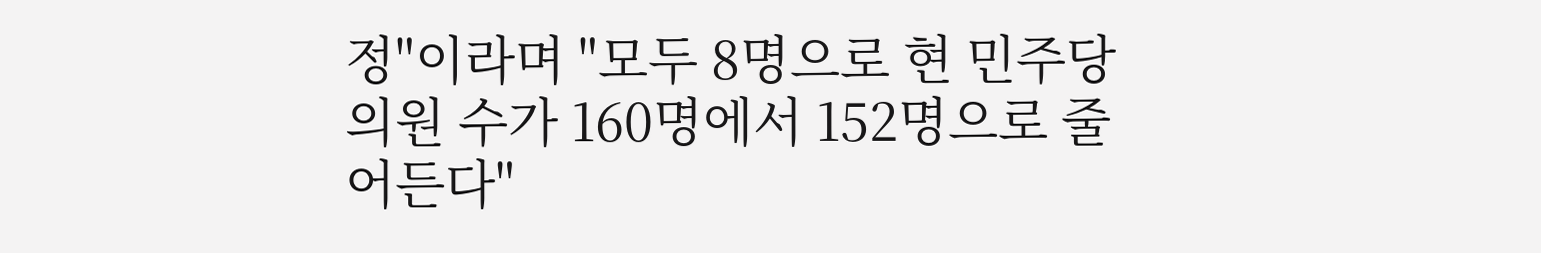정"이라며 "모두 8명으로 현 민주당 의원 수가 160명에서 152명으로 줄어든다"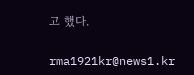고 했다.

rma1921kr@news1.kr